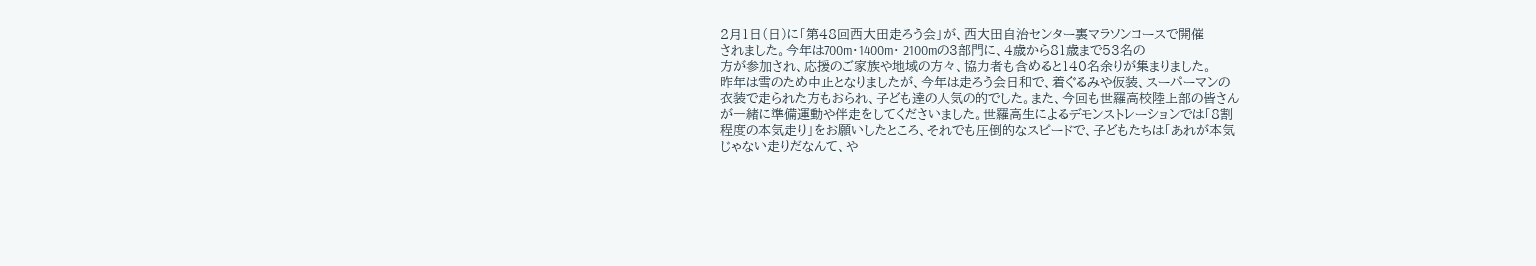2月1日(日)に「第48回西大田走ろう会」が、西大田自治センター裏マラソンコースで開催
されました。今年は700m・1400m・ 2100mの3部門に、4歳から81歳まで53名の
方が参加され、応援のご家族や地域の方々、協力者も含めると140名余りが集まりました。
昨年は雪のため中止となりましたが、今年は走ろう会日和で、着ぐるみや仮装、スーパーマンの
衣装で走られた方もおられ、子ども達の人気の的でした。また、今回も世羅高校陸上部の皆さん
が一緒に準備運動や伴走をしてくださいました。世羅高生によるデモンストレーションでは「8割
程度の本気走り」をお願いしたところ、それでも圧倒的なスピードで、子どもたちは「あれが本気
じゃない走りだなんて、や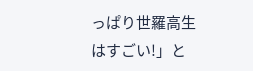っぱり世羅高生はすごい!」と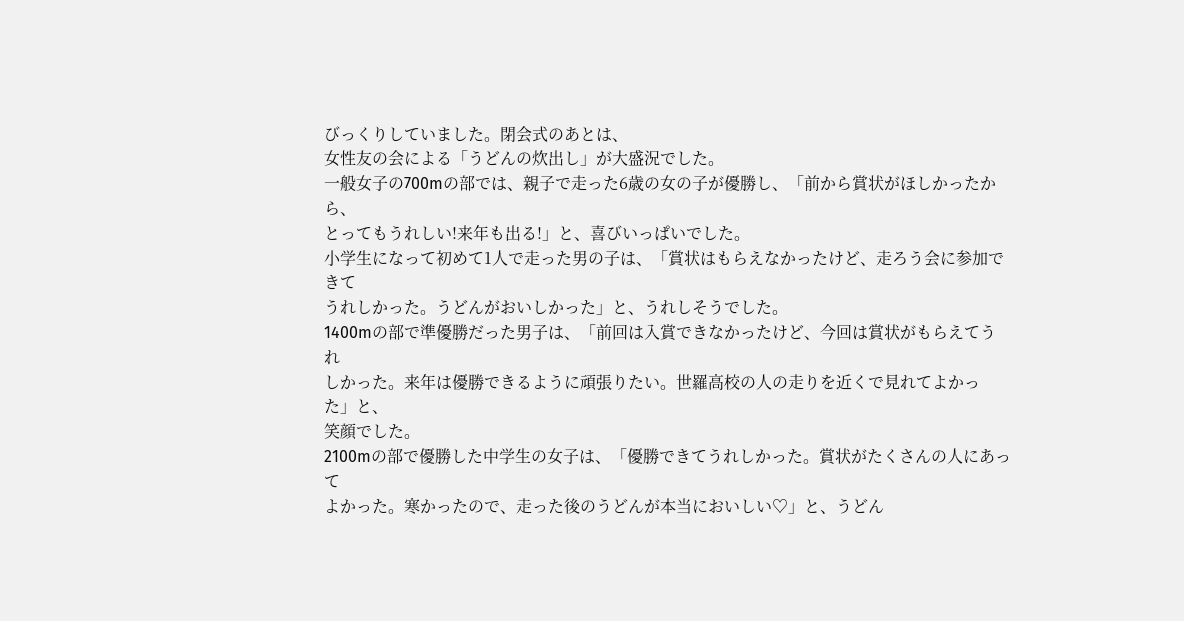びっくりしていました。閉会式のあとは、
女性友の会による「うどんの炊出し」が大盛況でした。
一般女子の700mの部では、親子で走った6歳の女の子が優勝し、「前から賞状がほしかったから、
とってもうれしい!来年も出る!」と、喜びいっぱいでした。
小学生になって初めて1人で走った男の子は、「賞状はもらえなかったけど、走ろう会に参加できて
うれしかった。うどんがおいしかった」と、うれしそうでした。
1400mの部で準優勝だった男子は、「前回は入賞できなかったけど、今回は賞状がもらえてうれ
しかった。来年は優勝できるように頑張りたい。世羅高校の人の走りを近くで見れてよかった」と、
笑顔でした。
2100mの部で優勝した中学生の女子は、「優勝できてうれしかった。賞状がたくさんの人にあって
よかった。寒かったので、走った後のうどんが本当においしい♡」と、うどん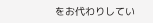をお代わりしてい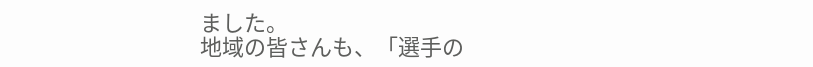ました。
地域の皆さんも、「選手の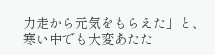力走から元気をもらえた」と、寒い中でも大変あたた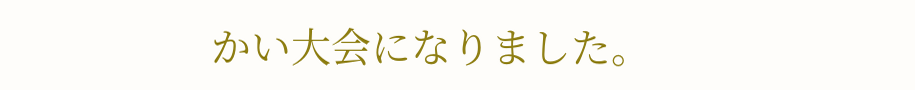かい大会になりました。